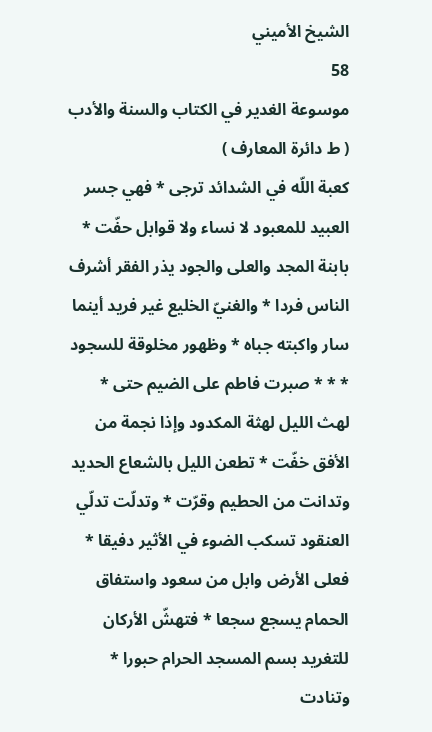الشيخ الأميني
58
موسوعة الغدير في الكتاب والسنة والأدب ( ط دائرة المعارف )
كعبة اللّه في الشدائد ترجى * فهي جسر العبيد للمعبود لا نساء ولا قوابل حفّت * بابنة المجد والعلى والجود يذر الفقر أشرف الناس فردا * والغنيّ الخليع غير فريد أينما سار واكبته جباه * وظهور مخلوقة للسجود * * * صبرت فاطم على الضيم حتى * لهث الليل لهثة المكدود وإذا نجمة من الأفق خفّت * تطعن الليل بالشعاع الحديد وتدانت من الحطيم وقرّت * وتدلّت تدلّي العنقود تسكب الضوء في الأثير دفيقا * فعلى الأرض وابل من سعود واستفاق الحمام يسجع سجعا * فتهشّ الأركان للتغريد بسم المسجد الحرام حبورا * وتنادت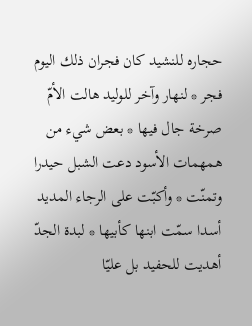حجاره للنشيد كان فجران ذلك اليوم فجر * لنهار وآخر للوليد هالت الأمّ صرخة جال فيها * بعض شيء من همهمات الأسود دعت الشبل حيدرا وتمنّت * وأكبّت على الرجاء المديد أسدا سمّت ابنها كأبيها * لبدة الجدّ أهديت للحفيد بل عليّا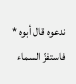ندعوه قال أبوه * فاستفزّ السماء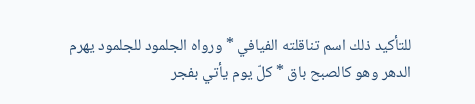للتأكيد ذلك اسم تناقلته الفيافي * ورواه الجلمود للجلمود يهرم الدهر وهو كالصبح باق * كلّ يوم يأتي بفجر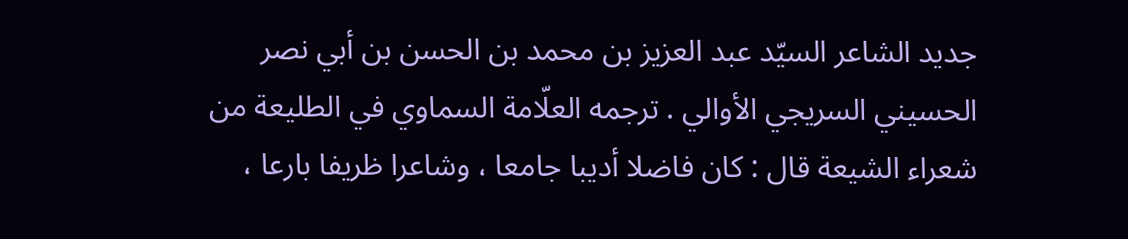جديد الشاعر السيّد عبد العزيز بن محمد بن الحسن بن أبي نصر الحسيني السريجي الأوالي . ترجمه العلّامة السماوي في الطليعة من شعراء الشيعة قال : كان فاضلا أديبا جامعا ، وشاعرا ظريفا بارعا ،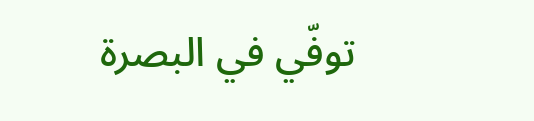توفّي في البصرة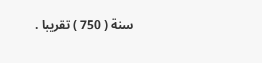سنة ( 750 ) تقريبا .